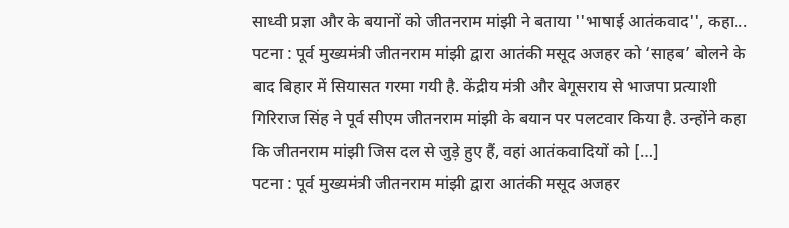साध्वी प्रज्ञा और के बयानों को जीतनराम मांझी ने बताया ''भाषाई आतंकवाद'', कहा...
पटना : पूर्व मुख्यमंत्री जीतनराम मांझी द्वारा आतंकी मसूद अजहर को ‘साहब’ बोलने के बाद बिहार में सियासत गरमा गयी है. केंद्रीय मंत्री और बेगूसराय से भाजपा प्रत्याशी गिरिराज सिंह ने पूर्व सीएम जीतनराम मांझी के बयान पर पलटवार किया है. उन्होंने कहा कि जीतनराम मांझी जिस दल से जुड़े हुए हैं, वहां आतंकवादियों को […]
पटना : पूर्व मुख्यमंत्री जीतनराम मांझी द्वारा आतंकी मसूद अजहर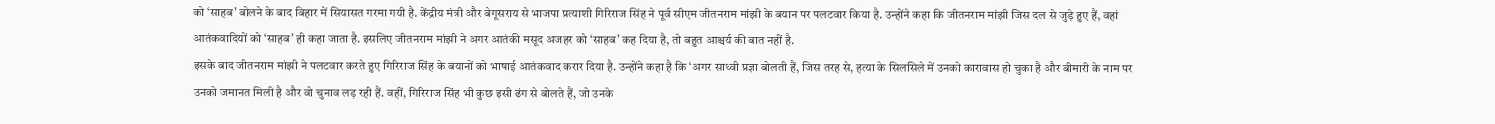को ‘साहब’ बोलने के बाद बिहार में सियासत गरमा गयी है. केंद्रीय मंत्री और बेगूसराय से भाजपा प्रत्याशी गिरिराज सिंह ने पूर्व सीएम जीतनराम मांझी के बयान पर पलटवार किया है. उन्होंने कहा कि जीतनराम मांझी जिस दल से जुड़े हुए हैं, वहां आतंकवादियों को ‘साहब’ ही कहा जाता है. इसलिए जीतनराम मांझी ने अगर आतंकी मसूद अजहर को ‘साहब’ कह दिया है, तो बहुत आश्चर्य की बात नहीं है.
इसके बाद जीतनराम मांझी ने पलटवार करते हुए गिरिराज सिंह के बयानों को भाषाई आतंकवाद करार दिया है. उन्होंने कहा है कि ‘अगर साध्वी प्रज्ञा बोलती हैं, जिस तरह से, हत्या के सिलसिले में उनको कारावास हो चुका है और बीमारी के नाम पर उनको जमानत मिली है और वो चुनाव लड़ रही हैं. वहीं, गिरिराज सिंह भी कुछ इसी ढंग से बोलते हैं, जो उनके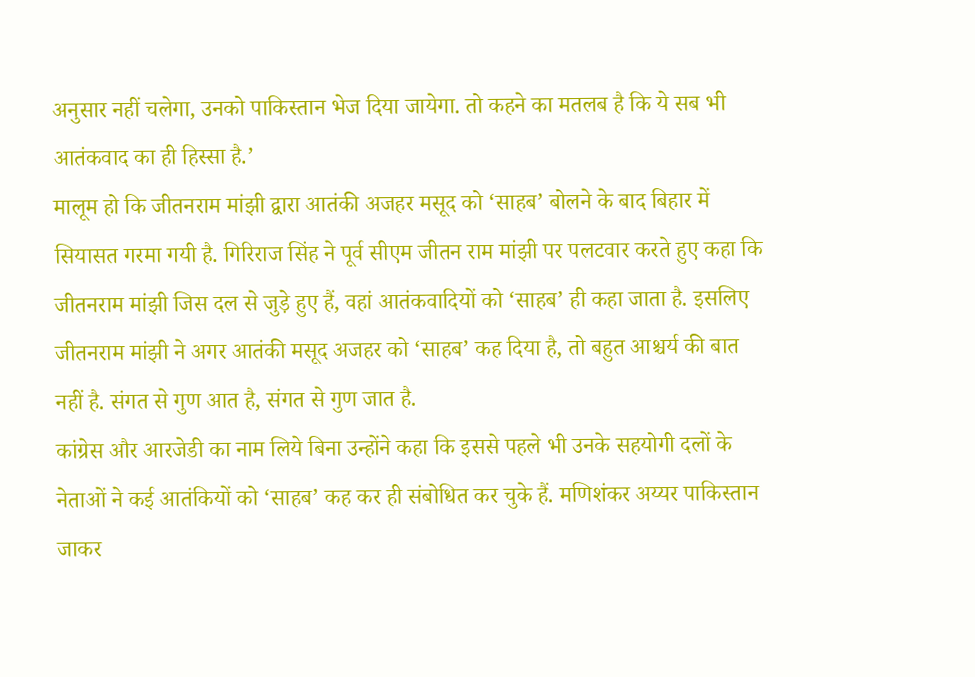अनुसार नहीं चलेगा, उनको पाकिस्तान भेज दिया जायेगा. तो कहने का मतलब है कि ये सब भी आतंकवाद का ही हिस्सा है.’
मालूम हो कि जीतनराम मांझी द्वारा आतंकी अजहर मसूद को ‘साहब’ बोलने के बाद बिहार में सियासत गरमा गयी है. गिरिराज सिंह ने पूर्व सीएम जीतन राम मांझी पर पलटवार करते हुए कहा कि जीतनराम मांझी जिस दल से जुड़े हुए हैं, वहां आतंकवादियों को ‘साहब’ ही कहा जाता है. इसलिए जीतनराम मांझी ने अगर आतंकी मसूद अजहर को ‘साहब’ कह दिया है, तो बहुत आश्चर्य की बात नहीं है. संगत से गुण आत है, संगत से गुण जात है.
कांग्रेस और आरजेडी का नाम लिये बिना उन्होंने कहा कि इससे पहले भी उनके सहयोगी दलों के नेताओं ने कई आतंकियों को ‘साहब’ कह कर ही संबोधित कर चुके हैं. मणिशंकर अय्यर पाकिस्तान जाकर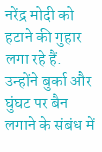नरेंद्र मोदी को हटाने की गुहार लगा रहे हैं. उन्होंने बुर्का और घुंघट पर बैन लगाने के संबंध में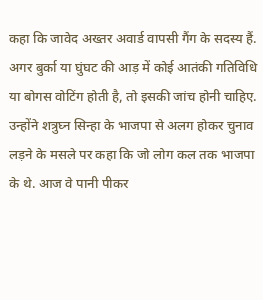कहा कि जावेद अख्तर अवार्ड वापसी गैंग के सदस्य हैं. अगर बुर्का या घुंघट की आड़ में कोई आतंकी गतिविधि या बोगस वोटिंग होती है, तो इसकी जांच होनी चाहिए.
उन्होंने शत्रुघ्न सिन्हा के भाजपा से अलग होकर चुनाव लड़ने के मसले पर कहा कि जो लोग कल तक भाजपा के थे. आज वे पानी पीकर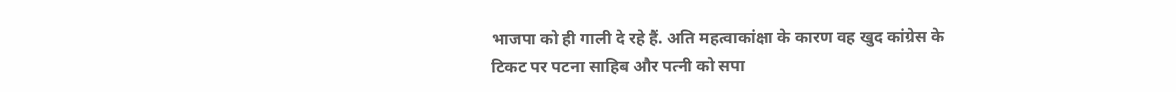भाजपा को ही गाली दे रहे हैं. अति महत्वाकांक्षा के कारण वह खुद कांग्रेस के टिकट पर पटना साहिब और पत्नी को सपा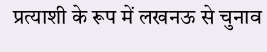प्रत्याशी के रूप में लखनऊ से चुनाव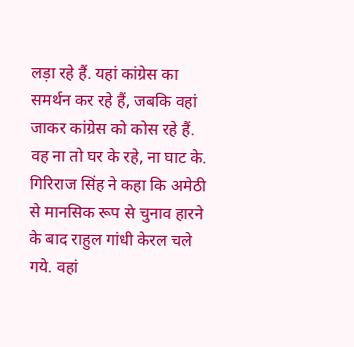लड़ा रहे हैं. यहां कांग्रेस का समर्थन कर रहे हैं, जबकि वहां जाकर कांग्रेस को कोस रहे हैं. वह ना तो घर के रहे, ना घाट के. गिरिराज सिंह ने कहा कि अमेठी से मानसिक रूप से चुनाव हारने के बाद राहुल गांधी केरल चले गये. वहां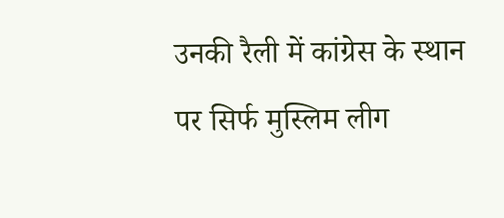उनकी रैली में कांग्रेस के स्थान पर सिर्फ मुस्लिम लीग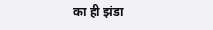का ही झंडा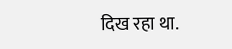दिख रहा था.